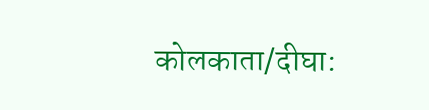कोलकाता/दीघा: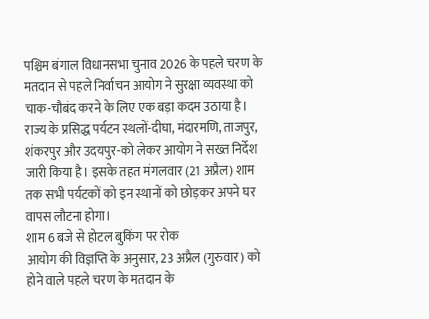पश्चिम बंगाल विधानसभा चुनाव 2026 के पहले चरण के मतदान से पहले निर्वाचन आयोग ने सुरक्षा व्यवस्था को चाक-चौबंद करने के लिए एक बड़ा कदम उठाया है। राज्य के प्रसिद्ध पर्यटन स्थलों-दीघा, मंदारमणि, ताजपुर, शंकरपुर और उदयपुर-को लेकर आयोग ने सख्त निर्देश जारी किया है। इसके तहत मंगलवार (21 अप्रैल) शाम तक सभी पर्यटकों को इन स्थानों को छोड़कर अपने घर वापस लौटना होगा।
शाम 6 बजे से होटल बुकिंग पर रोक
आयोग की विज्ञप्ति के अनुसार, 23 अप्रैल (गुरुवार) को होने वाले पहले चरण के मतदान के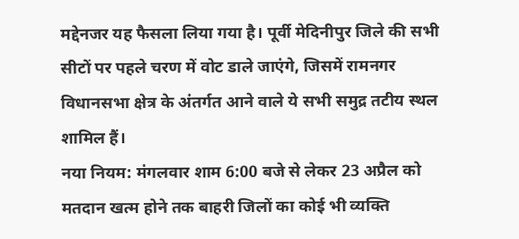मद्देनजर यह फैसला लिया गया है। पूर्वी मेदिनीपुर जिले की सभी सीटों पर पहले चरण में वोट डाले जाएंगे, जिसमें रामनगर विधानसभा क्षेत्र के अंतर्गत आने वाले ये सभी समुद्र तटीय स्थल शामिल हैं।
नया नियम: मंगलवार शाम 6:00 बजे से लेकर 23 अप्रैल को मतदान खत्म होने तक बाहरी जिलों का कोई भी व्यक्ति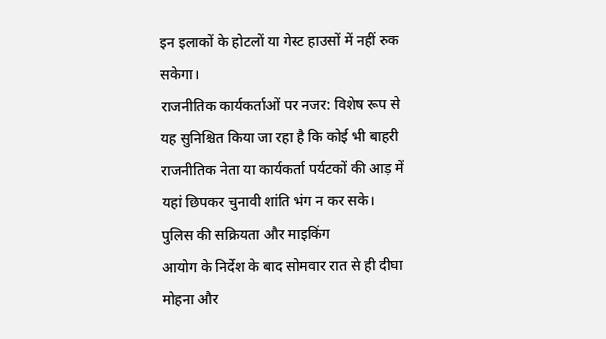इन इलाकों के होटलों या गेस्ट हाउसों में नहीं रुक सकेगा।
राजनीतिक कार्यकर्ताओं पर नजर: विशेष रूप से यह सुनिश्चित किया जा रहा है कि कोई भी बाहरी राजनीतिक नेता या कार्यकर्ता पर्यटकों की आड़ में यहां छिपकर चुनावी शांति भंग न कर सके।
पुलिस की सक्रियता और माइकिंग
आयोग के निर्देश के बाद सोमवार रात से ही दीघा मोहना और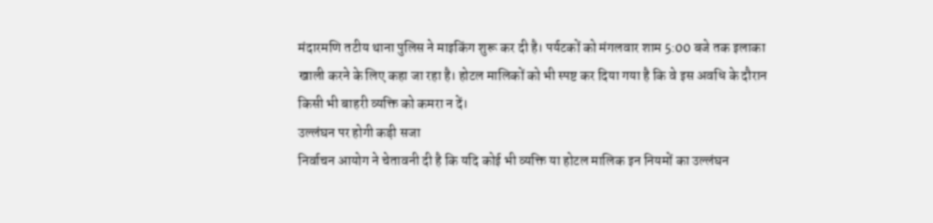मंदारमणि तटीय थाना पुलिस ने माइकिंग शुरू कर दी है। पर्यटकों को मंगलवार शाम 5:00 बजे तक इलाका खाली करने के लिए कहा जा रहा है। होटल मालिकों को भी स्पष्ट कर दिया गया है कि वे इस अवधि के दौरान किसी भी बाहरी व्यक्ति को कमरा न दें।
उल्लंघन पर होगी कड़ी सजा
निर्वाचन आयोग ने चेतावनी दी है कि यदि कोई भी व्यक्ति या होटल मालिक इन नियमों का उल्लंघन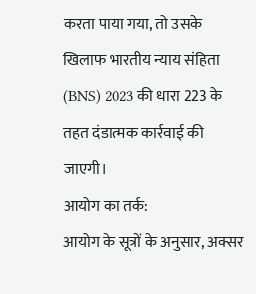करता पाया गया, तो उसके खिलाफ भारतीय न्याय संहिता (BNS) 2023 की धारा 223 के तहत दंडात्मक कार्रवाई की जाएगी।
आयोग का तर्क:
आयोग के सूत्रों के अनुसार, अक्सर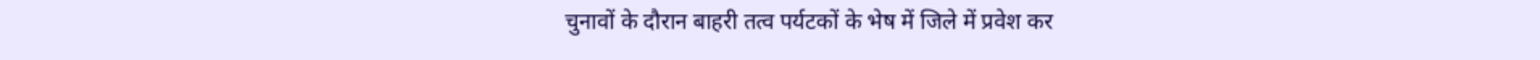चुनावों के दौरान बाहरी तत्व पर्यटकों के भेष में जिले में प्रवेश कर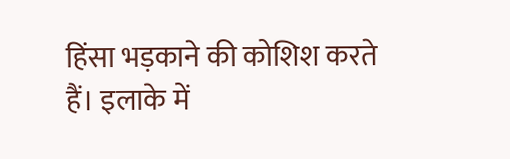हिंसा भड़काने की कोशिश करते हैं। इलाके में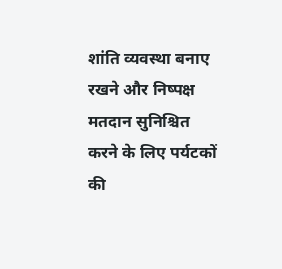शांति व्यवस्था बनाए रखने और निष्पक्ष मतदान सुनिश्चित करने के लिए पर्यटकों की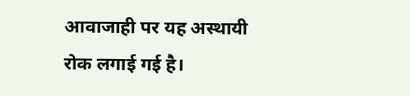आवाजाही पर यह अस्थायी रोक लगाई गई है।